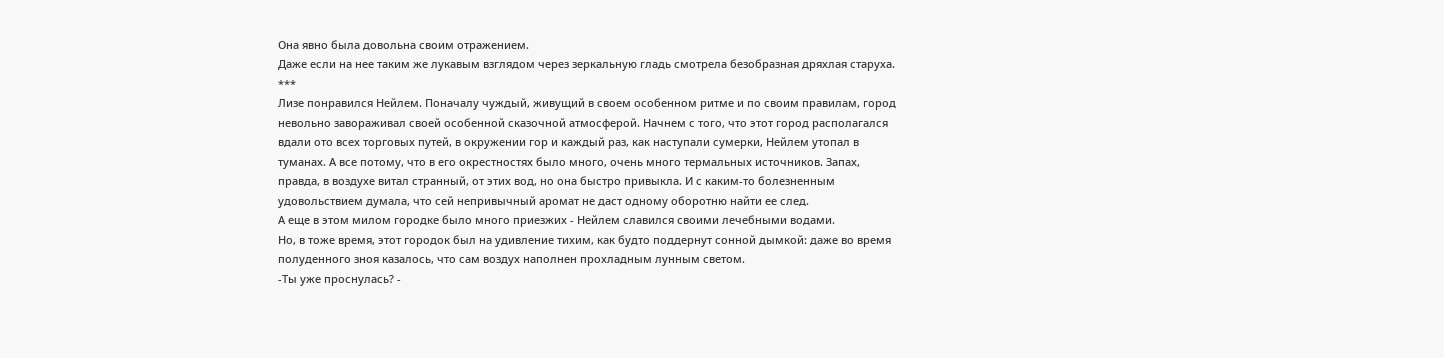Она явно была довольна своим отражением.
Даже если на нее таким же лукавым взглядом через зеркальную гладь смотрела безобразная дряхлая старуха.
***
Лизе понравился Нейлем. Поначалу чуждый, живущий в своем особенном ритме и по своим правилам, город невольно завораживал своей особенной сказочной атмосферой. Начнем с того, что этот город располагался вдали ото всех торговых путей, в окружении гор и каждый раз, как наступали сумерки, Нейлем утопал в туманах. А все потому, что в его окрестностях было много, очень много термальных источников. Запах, правда, в воздухе витал странный, от этих вод, но она быстро привыкла. И с каким-то болезненным удовольствием думала, что сей непривычный аромат не даст одному оборотню найти ее след.
А еще в этом милом городке было много приезжих - Нейлем славился своими лечебными водами.
Но, в тоже время, этот городок был на удивление тихим, как будто поддернут сонной дымкой: даже во время полуденного зноя казалось, что сам воздух наполнен прохладным лунным светом.
-Ты уже проснулась? -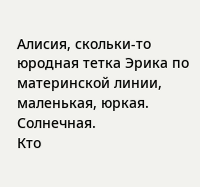Алисия, скольки-то юродная тетка Эрика по материнской линии, маленькая, юркая. Солнечная.
Кто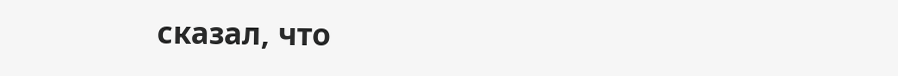сказал, что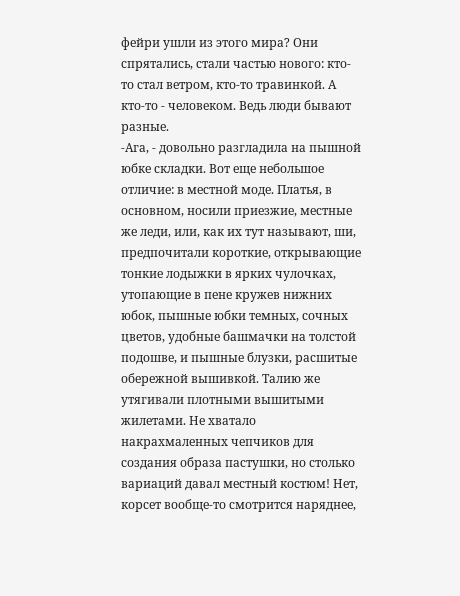фейри ушли из этого мира? Они спрятались, стали частью нового: кто-то стал ветром, кто-то травинкой. А кто-то - человеком. Ведь люди бывают разные.
-Ага, - довольно разгладила на пышной юбке складки. Вот еще небольшое отличие: в местной моде. Платья, в основном, носили приезжие, местные же леди, или, как их тут называют, ши, предпочитали короткие, открывающие тонкие лодыжки в ярких чулочках, утопающие в пене кружев нижних юбок, пышные юбки темных, сочных цветов, удобные башмачки на толстой подошве, и пышные блузки, расшитые обережной вышивкой. Талию же утягивали плотными вышитыми жилетами. Не хватало накрахмаленных чепчиков для создания образа пастушки, но столько вариаций давал местный костюм! Нет, корсет вообще-то смотрится наряднее,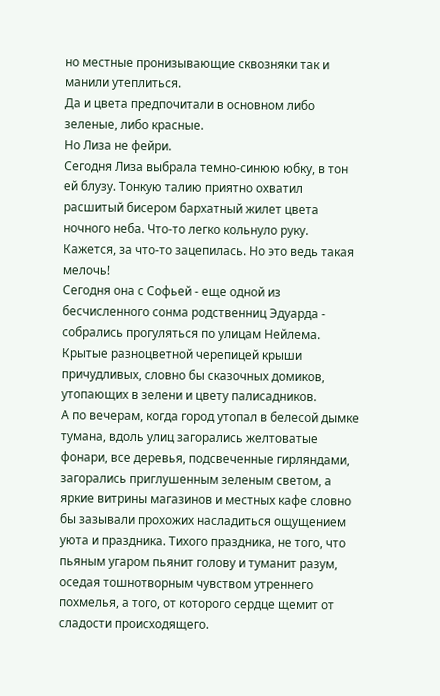но местные пронизывающие сквозняки так и манили утеплиться.
Да и цвета предпочитали в основном либо зеленые, либо красные.
Но Лиза не фейри.
Сегодня Лиза выбрала темно-синюю юбку, в тон ей блузу. Тонкую талию приятно охватил расшитый бисером бархатный жилет цвета ночного неба. Что-то легко кольнуло руку. Кажется, за что-то зацепилась. Но это ведь такая мелочь!
Сегодня она с Софьей - еще одной из бесчисленного сонма родственниц Эдуарда - собрались прогуляться по улицам Нейлема.
Крытые разноцветной черепицей крыши причудливых, словно бы сказочных домиков, утопающих в зелени и цвету палисадников.
А по вечерам, когда город утопал в белесой дымке тумана, вдоль улиц загорались желтоватые фонари, все деревья, подсвеченные гирляндами, загорались приглушенным зеленым светом, а яркие витрины магазинов и местных кафе словно бы зазывали прохожих насладиться ощущением уюта и праздника. Тихого праздника, не того, что пьяным угаром пьянит голову и туманит разум, оседая тошнотворным чувством утреннего похмелья, а того, от которого сердце щемит от сладости происходящего.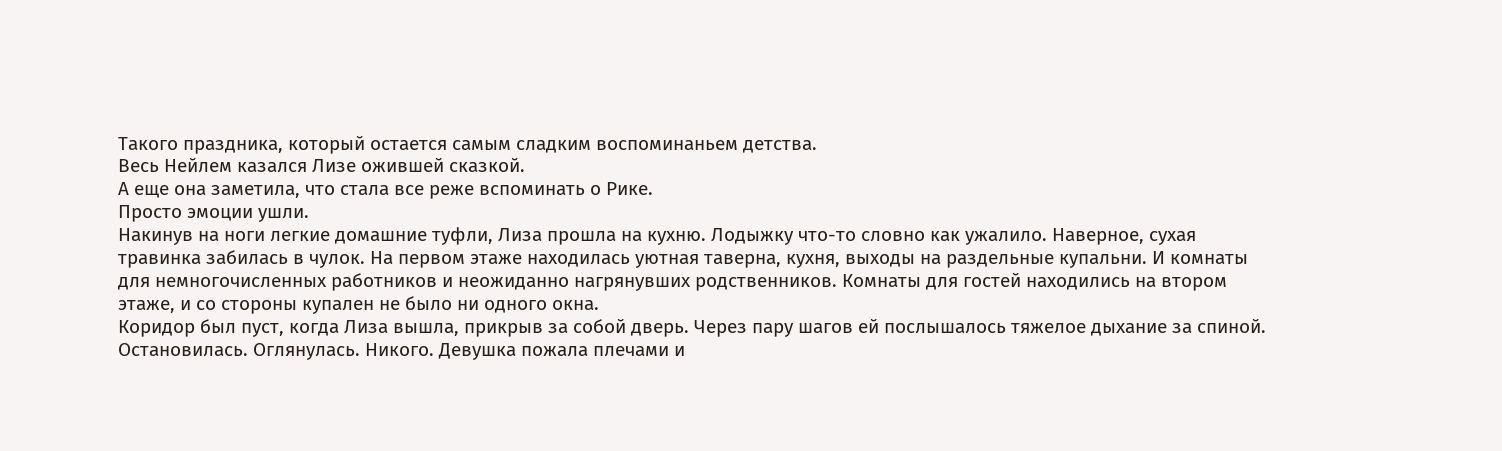Такого праздника, который остается самым сладким воспоминаньем детства.
Весь Нейлем казался Лизе ожившей сказкой.
А еще она заметила, что стала все реже вспоминать о Рике.
Просто эмоции ушли.
Накинув на ноги легкие домашние туфли, Лиза прошла на кухню. Лодыжку что-то словно как ужалило. Наверное, сухая травинка забилась в чулок. На первом этаже находилась уютная таверна, кухня, выходы на раздельные купальни. И комнаты для немногочисленных работников и неожиданно нагрянувших родственников. Комнаты для гостей находились на втором этаже, и со стороны купален не было ни одного окна.
Коридор был пуст, когда Лиза вышла, прикрыв за собой дверь. Через пару шагов ей послышалось тяжелое дыхание за спиной. Остановилась. Оглянулась. Никого. Девушка пожала плечами и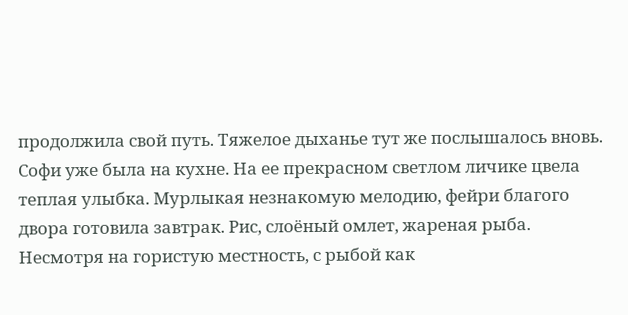продолжила свой путь. Тяжелое дыханье тут же послышалось вновь.
Софи уже была на кухне. На ее прекрасном светлом личике цвела теплая улыбка. Мурлыкая незнакомую мелодию, фейри благого двора готовила завтрак. Рис, слоёный омлет, жареная рыба.
Несмотря на гористую местность, с рыбой как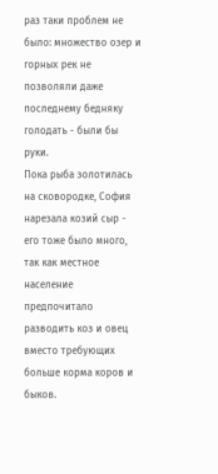раз таки проблем не было: множество озер и горных рек не позволяли даже последнему бедняку голодать - были бы руки.
Пока рыба золотилась на сковородке, София нарезала козий сыр - его тоже было много, так как местное население предпочитало разводить коз и овец вместо требующих больше корма коров и быков.